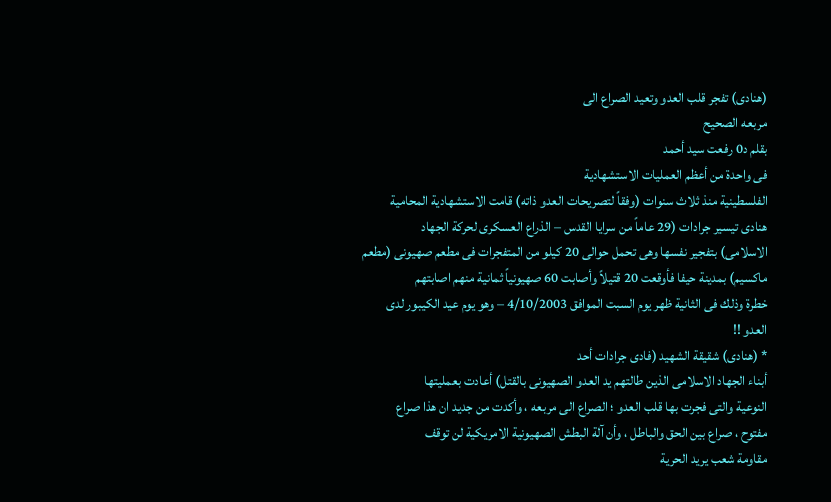(هنادى) تفجر قلب العدو وتعيد الصراع الى
مربعه الصحيح
بقلم د0 رفعت سيد أحمد
فى واحدة من أعظم العمليات الاستشهادية
الفلسطينية منذ ثلاث سنوات (وفقاً لتصريحات العدو ذاته) قامت الاستشهادية المحامية
هنادى تيسير جرادات (29 عاماً من سرايا القدس – الذراع العسكرى لحركة الجهاد
الاسلامى) بتفجير نفسها وهى تحمل حوالى 20 كيلو من المتفجرات فى مطعم صهيونى (مطعم
ماكسيم) بمدينة حيفا فأوقعت 20 قتيلاً وأصابت 60 صهيونياً ثمانية منهم اصابتهم
خطرة وذلك فى الثانية ظهر يوم السبت الموافق 4/10/2003 – وهو يوم عيد الكيبور لدى
العدو !!
* (هنادى) شقيقة الشهيد (فادى جرادات أحد
أبناء الجهاد الاسلامى الذين طالتهم يد العدو الصهيونى بالقتل) أعادت بعمليتها
النوعية والتى فجرت بها قلب العدو ؛ الصراع الى مربعه ، وأكدت من جديد ان هذا صراع
مفتوح ، صراع بين الحق والباطل ، وأن آلة البطش الصهيونية الامريكية لن توقف
مقاومة شعب يريد الحرية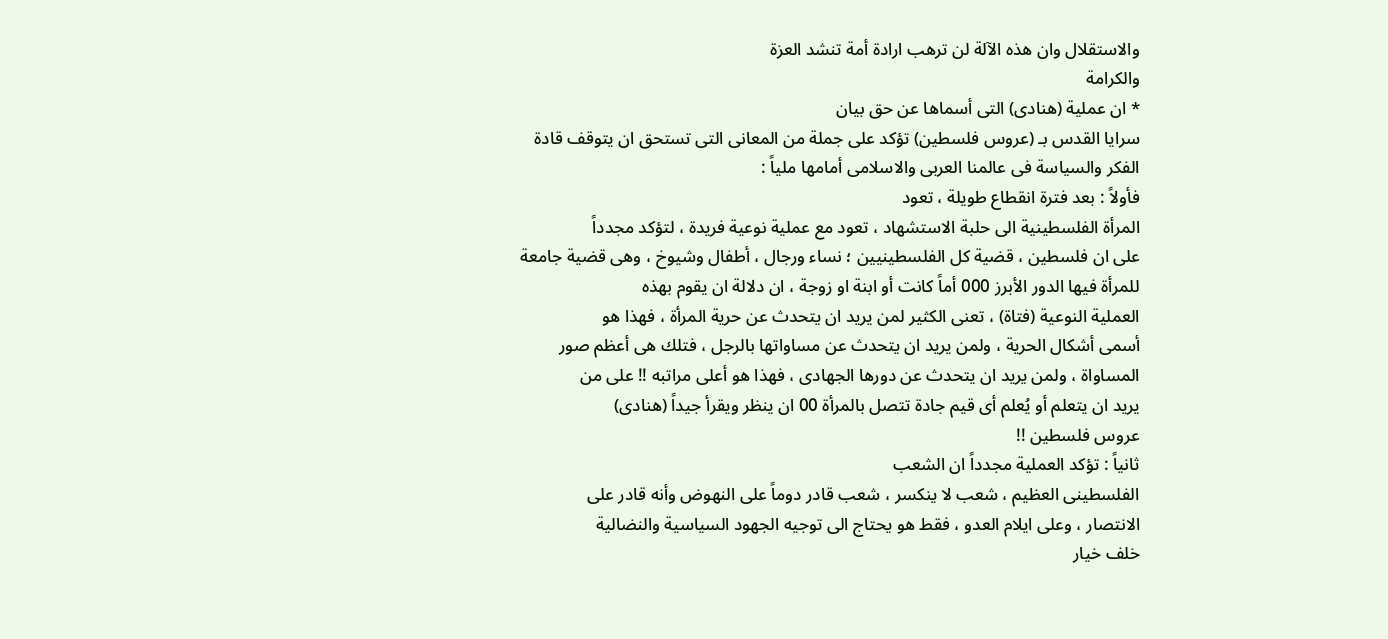والاستقلال وان هذه الآلة لن ترهب ارادة أمة تنشد العزة
والكرامة
* ان عملية (هنادى) التى أسماها عن حق بيان
سرايا القدس بـ (عروس فلسطين) تؤكد على جملة من المعانى التى تستحق ان يتوقف قادة
الفكر والسياسة فى عالمنا العربى والاسلامى أمامها ملياً :
فأولاً : بعد فترة انقطاع طويلة ، تعود
المرأة الفلسطينية الى حلبة الاستشهاد ، تعود مع عملية نوعية فريدة ، لتؤكد مجدداً
على ان فلسطين ، قضية كل الفلسطينيين ؛ نساء ورجال ، أطفال وشيوخ ، وهى قضية جامعة
للمرأة فيها الدور الأبرز 000 أماً كانت أو ابنة او زوجة ، ان دلالة ان يقوم بهذه
العملية النوعية (فتاة) ، تعنى الكثير لمن يريد ان يتحدث عن حرية المرأة ، فهذا هو
أسمى أشكال الحرية ، ولمن يريد ان يتحدث عن مساواتها بالرجل ، فتلك هى أعظم صور
المساواة ، ولمن يريد ان يتحدث عن دورها الجهادى ، فهذا هو أعلى مراتبه !! على من
يريد ان يتعلم أو يُعلم أى قيم جادة تتصل بالمرأة 00 ان ينظر ويقرأ جيداً (هنادى)
عروس فلسطين !!
ثانياً : تؤكد العملية مجدداً ان الشعب
الفلسطينى العظيم ، شعب لا ينكسر ، شعب قادر دوماً على النهوض وأنه قادر على
الانتصار ، وعلى ايلام العدو ، فقط هو يحتاج الى توجيه الجهود السياسية والنضالية
خلف خيار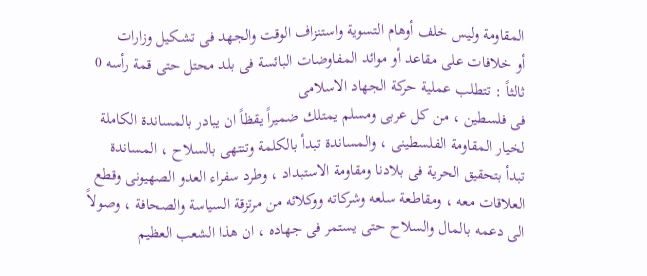المقاومة وليس خلف أوهام التسوية واستنزاف الوقت والجهد فى تشـكيل وزارات
أو خلافات على مقاعد أو موائد المفاوضات البائسة فى بلد محتل حتى قمة رأسه 0
ثالثاً : تتطلب عملية حركة الجهاد الاسلامى
فى فلسطين ، من كل عربى ومسلم يمتلك ضميراً يقظاً ان يبادر بالمساندة الكاملة
لخيار المقاومة الفلسطينى ، والمساندة تبدأ بالكلمة وتنتهى بالسلاح ، المساندة
تبدأ بتحقيق الحرية فى بلادنا ومقاومة الاستبداد ، وطرد سفراء العدو الصهيونى وقطع
العلاقات معه ، ومقاطعة سلعه وشركاته ووكلائه من مرتزقة السياسة والصحافة ، وصولاً
الى دعمه بالمال والسلاح حتى يستمر فى جهاده ، ان هذا الشعب العظيم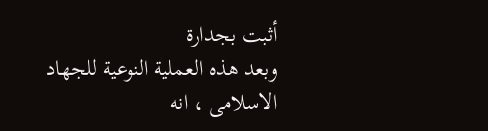أثبت بجدارة
وبعد هذه العملية النوعية للجهاد الاسلامى ، انه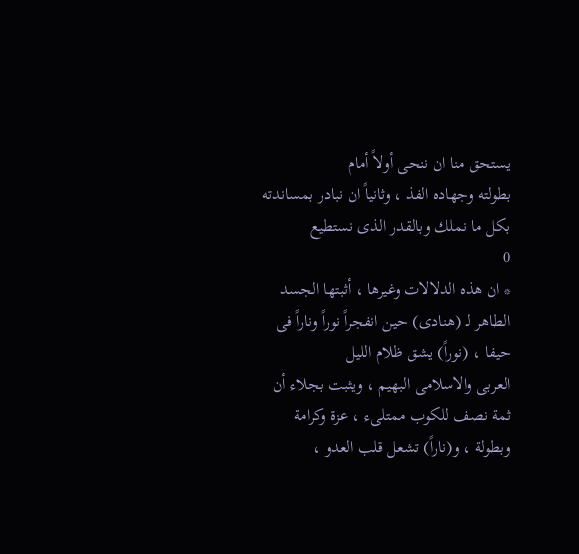يستحق منا ان ننحى أولاً أمام
بطولته وجهاده الفذ ، وثانياً ان نبادر بمساندته بكل ما نملك وبالقدر الذى نستطيع
0
* ان هذه الدلالات وغيرها ، أثبتها الجسد
الطاهر لـ (هنادى) حين انفجراً نوراً وناراً فى حيفا ، (نوراً) يشق ظلام الليل
العربى والاسلامى البهيم ، ويثبت بجلاء أن ثمة نصف للكوب ممتلىء ، عزة وكرامة
وبطولة ، و(ناراً) تشعل قلب العدو ،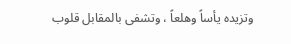وتزيده يأساً وهلعاً ، وتشفى بالمقابل قلوب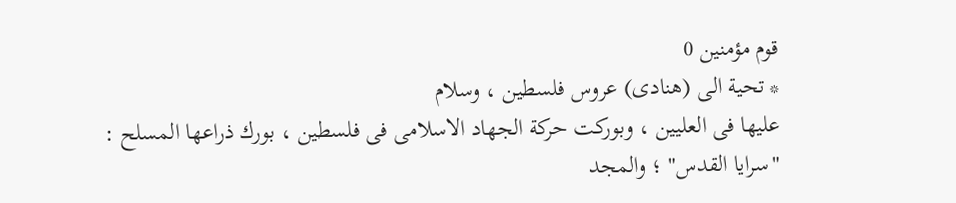قوم مؤمنين 0
* تحية الى (هنادى) عروس فلسطين ، وسلام
عليها فى العليين ، وبوركت حركة الجهاد الاسلامى فى فلسطين ، بورك ذراعها المسلح :
"سرايا القدس" ؛ والمجد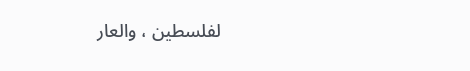لفلسطين ، والعار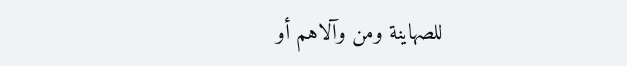للصهاينة ومن وآلاهم أو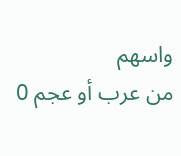واسهم
من عرب أو عجم 0